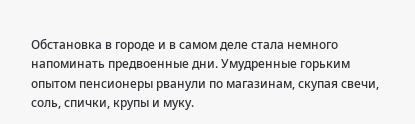Обстановка в городе и в самом деле стала немного напоминать предвоенные дни. Умудренные горьким опытом пенсионеры рванули по магазинам, скупая свечи, соль, спички, крупы и муку.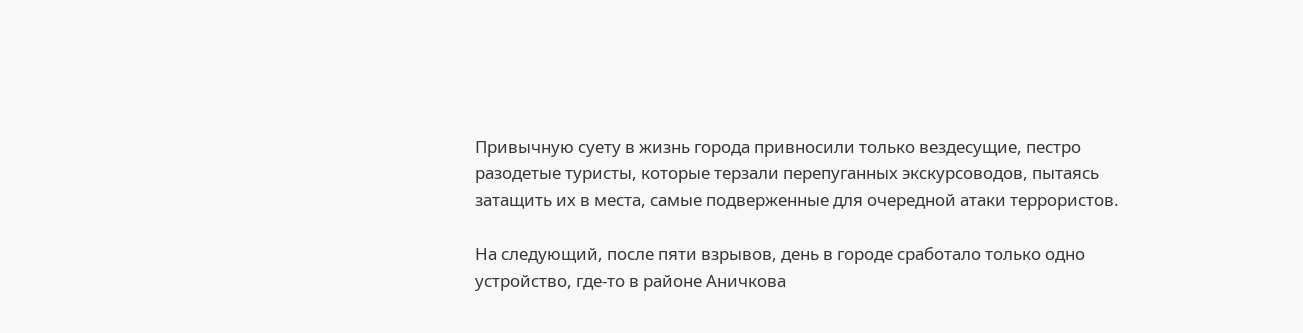Привычную суету в жизнь города привносили только вездесущие, пестро разодетые туристы, которые терзали перепуганных экскурсоводов, пытаясь затащить их в места, самые подверженные для очередной атаки террористов.

На следующий, после пяти взрывов, день в городе сработало только одно устройство, где-то в районе Аничкова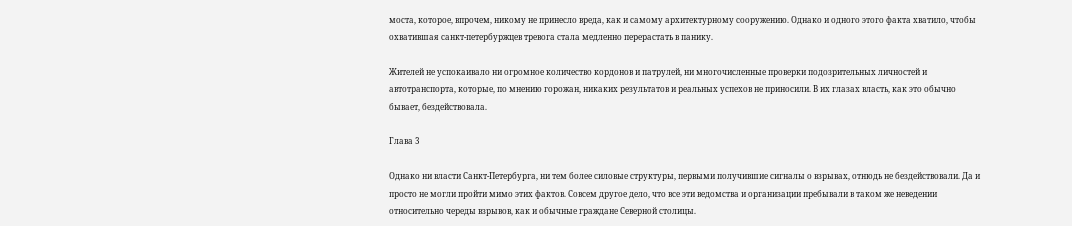моста, которое, впрочем, никому не принесло вреда, как и самому архитектурному сооружению. Однако и одного этого факта хватило, чтобы охватившая санкт-петербуржцев тревога стала медленно перерастать в панику.

Жителей не успокаивало ни огромное количество кордонов и патрулей, ни многочисленные проверки подозрительных личностей и автотранспорта, которые, по мнению горожан, никаких результатов и реальных успехов не приносили. В их глазах власть, как это обычно бывает, бездействовала.

Глава 3

Однако ни власти Санкт-Петербурга, ни тем более силовые структуры, первыми получившие сигналы о взрывах, отнюдь не бездействовали. Да и просто не могли пройти мимо этих фактов. Совсем другое дело, что все эти ведомства и организации пребывали в таком же неведении относительно череды взрывов, как и обычные граждане Северной столицы.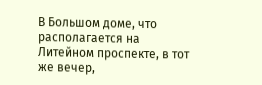В Большом доме, что располагается на Литейном проспекте, в тот же вечер,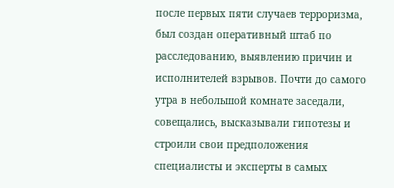после первых пяти случаев терроризма, был создан оперативный штаб по расследованию, выявлению причин и исполнителей взрывов. Почти до самого утра в небольшой комнате заседали, совещались, высказывали гипотезы и строили свои предположения специалисты и эксперты в самых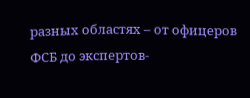разных областях – от офицеров ФСБ до экспертов-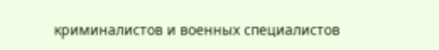криминалистов и военных специалистов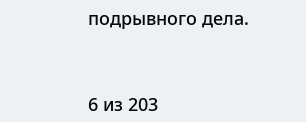подрывного дела.



6 из 203